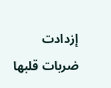إزدادت ضربات قلبها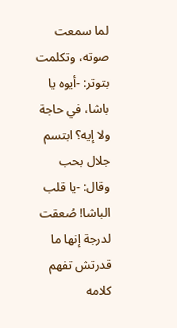لما سمعت صوته، وتكلمت بتوتر: -أيوه يا باشا، في حاجة ولا إيه؟ ابتسم جلال بحب وقال: -يا قلب الباشا! صُعقت لدرجة إنها ما قدرتش تفهم كلامه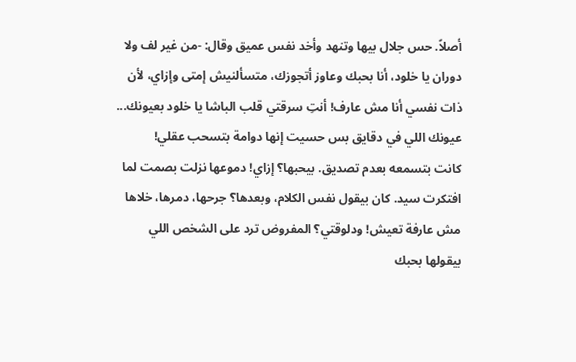أصلاً. حس جلال بيها وتنهد وأخد نفس عميق وقال: -من غير لف ولا دوران يا خلود، أنا بحبك وعاوز أتجوزك، متسألنيش إمتى وإزاي، لأن ذات نفسي أنا مش عارف! أنتِ سرقتي قلب الباشا يا خلود بعيونك... عيونك اللي في دقايق بس حسيت إنها دوامة بتسحب عقلي!
كانت بتسمعه بعدم تصديق. بيحبها؟ إزاي! دموعها نزلت بصمت لما افتكرت سيد. كان بيقول نفس الكلام، وبعدها؟ جرحها، دمرها، خلاها مش عارفة تعيش! ودلوقتي؟ المفروض ترد على الشخص اللي بيقولها بحبك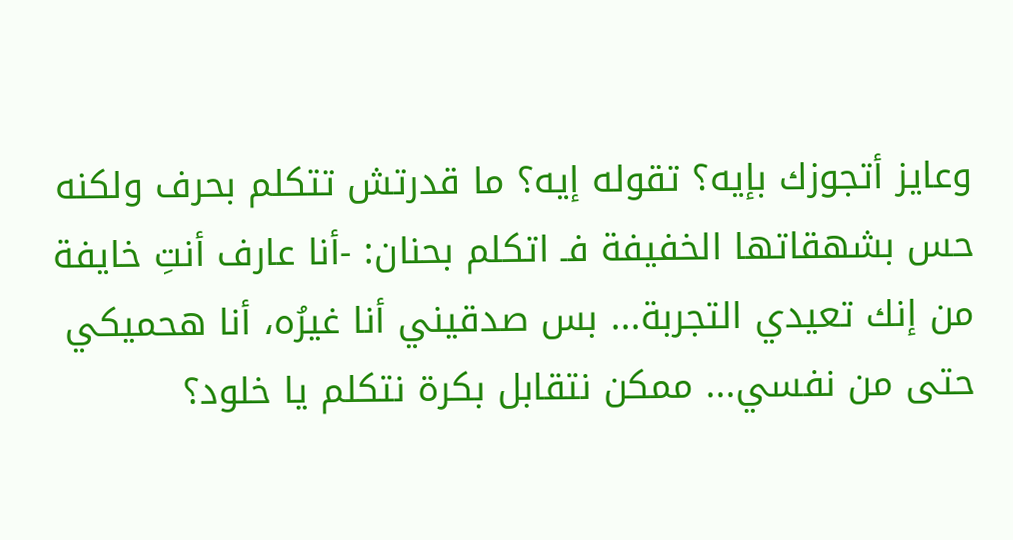وعايز أتجوزك بإيه؟ تقوله إيه؟ ما قدرتش تتكلم بحرف ولكنه حس بشهقاتها الخفيفة فـ اتكلم بحنان: -أنا عارف أنتِ خايفة من إنك تعيدي التجربة... بس صدقيني أنا غيرُه، أنا هحميكي حتى من نفسي... ممكن نتقابل بكرة نتكلم يا خلود؟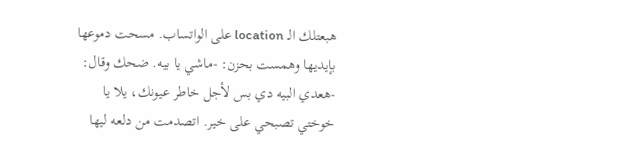هبعتلك الـ location على الواتساب. مسحت دموعها بإيديها وهمست بحزن: -ماشي يا بيه. ضحك وقال: -هعدي البيه دي بس لأجل خاطر عيونك، يلا يا خوختي تصبحي على خير. اتصدمت من دلعه ليها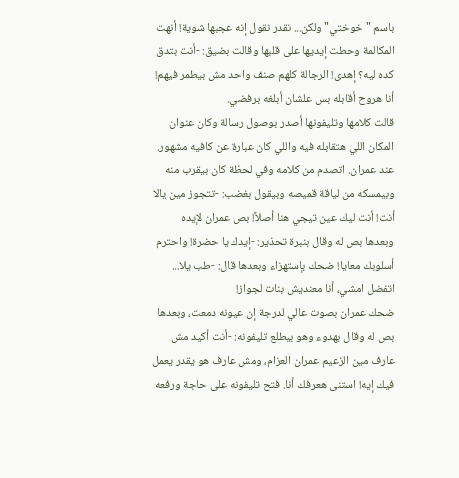باسم "خوختي" ولكن... نقدر نقول إنه عجبها شوية! أنهت المكالمة وحطت إيديها على قلبها وقالت بضيق: -أنت بتدق كده ليه؟ إهدى! الرجالة كلهم صنف واحد مش بيطمر فيهم! أنا هروح أقابله بس علشان أبلغه برفضي.
قالت كلامها وتليفونها أصدر بوصول رسالة وكان عنوان المكان اللي هتقابله فيه واللي كان عبارة عن كافيه مشهور. عند عمران. اتصدم من كلامه وفي لحظة كان بيقرب منه وبيمسكه من لياقة قميصه وبيقول بغضب: -تتجوز مين يالا أنت! أنت ليك عين تيجي هنا أصلاً! بص عمران لإيده وبعدها بص له وقال بنبرة تحذير: -إيدك يا حضرة! واحترم أسلوبك معايا! ضحك بإستهزاء وبعدها قال: -طب يلا... اتفضل امشي، أنا معنديش بنات لجواز!
ضحك عمران بصوت عالي لدرجة إن عيونه دمعت، وبعدها بص له وقال بهدوء وهو بيطلع تليفونه: -أنت أكيد مش عارف مين الزعيم عمران العزام، ومش عارف هو يقدر يعمل فيك إيه! استنى هعرفك أنا. فتح تليفونه على حاجة ورفعه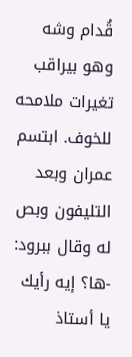قُدام وشه وهو بيراقب تغيرات ملامحه للخوف. ابتسم عمران وبعد التليفون وبص له وقال ببرود: -ها؟ إيه رأيك يا أستاذ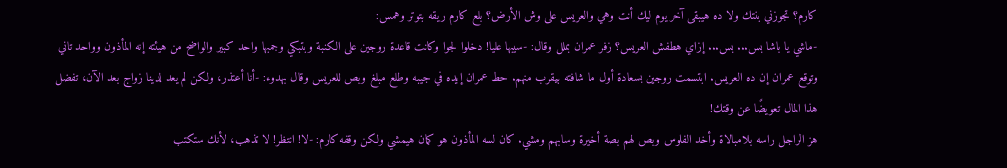كارم؟ تجوزني بنتك ولا ده هيبقى آخر يوم ليك أنت وهي والعريس على وش الأرض؟ بلع كارم ريقه بتوتر وهمس:
-ماشي يا باشا بس... بس... إزاي هطفش العريس؟ زفر عمران بملل وقال: -سيبها عليا! دخلوا لجوا وكانت قاعدة روجين على الكنبة وبتبكي وجمبها واحد كبير والواضح من هيئته إنه المأذون وواحد تاني وتوقع عمران إن ده العريس. ابتسمت روجين بسعادة أول ما شافته بيقرب منهم. حط عمران إيده في جيبه وطلع مبلغ وبص للعريس وقال بهدوء: -أنا أعتذر، ولكن لم يعد لدينا زواج بعد الآن، تفضل هذا المال تعويضًا عن وقتك!
هز الراجل راسه بلامبالاة وأخد الفلوس وبص لهم بصة أخيرة وسابهم ومشي. كان لسه المأذون هو كمان هيمشي ولكن وقفه كارم: -لا! انتظر! لا تذهب، لأنك ستكتب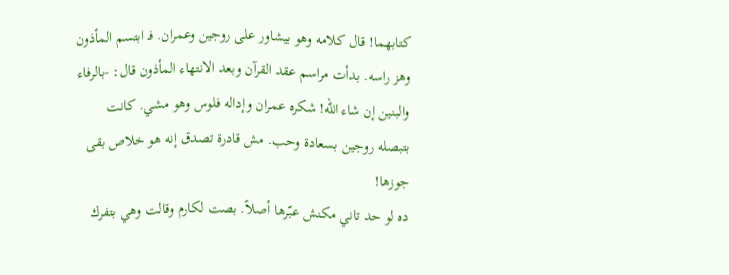كتابهما! قال كلامه وهو بيشاور على روجين وعمران. فـ ابتسم المأذون وهز راسه. بدأت مراسم عقد القرآن وبعد الانتهاء المأذون قال: -بالرفاء والبنين إن شاء الله! شكره عمران وإداله فلوس وهو مشي. كانت بتبصله روجين بسعادة وحب. مش قادرة تصدق إنه هو خلاص بقى جوزها!
ده لو حد تاني مكنش عبّرها أصلاً. بصت لكارم وقالت وهي بتفرك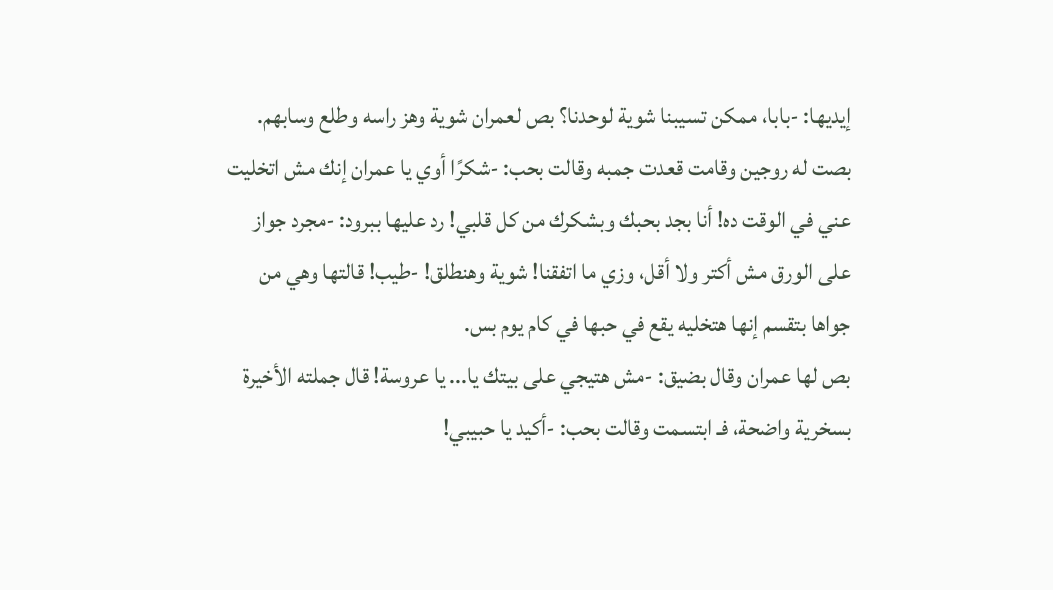إيديها: -بابا، ممكن تسيبنا شوية لوحدنا؟ بص لعمران شوية وهز راسه وطلع وسابهم. بصت له روجين وقامت قعدت جمبه وقالت بحب: -شكرًا أوي يا عمران إنك مش اتخليت عني في الوقت ده! أنا بجد بحبك وبشكرك من كل قلبي! رد عليها ببرود: -مجرد جواز على الورق مش أكتر ولا أقل، وزي ما اتفقنا! شوية وهنطلق! -طيب! قالتها وهي من جواها بتقسم إنها هتخليه يقع في حبها في كام يوم بس.
بص لها عمران وقال بضيق: -مش هتيجي على بيتك يا... يا عروسة! قال جملته الأخيرة بسخرية واضحة، فـ ابتسمت وقالت بحب: -أكيد يا حبيبي!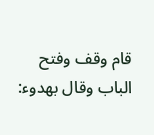قام وقف وفتح الباب وقال بهدوء: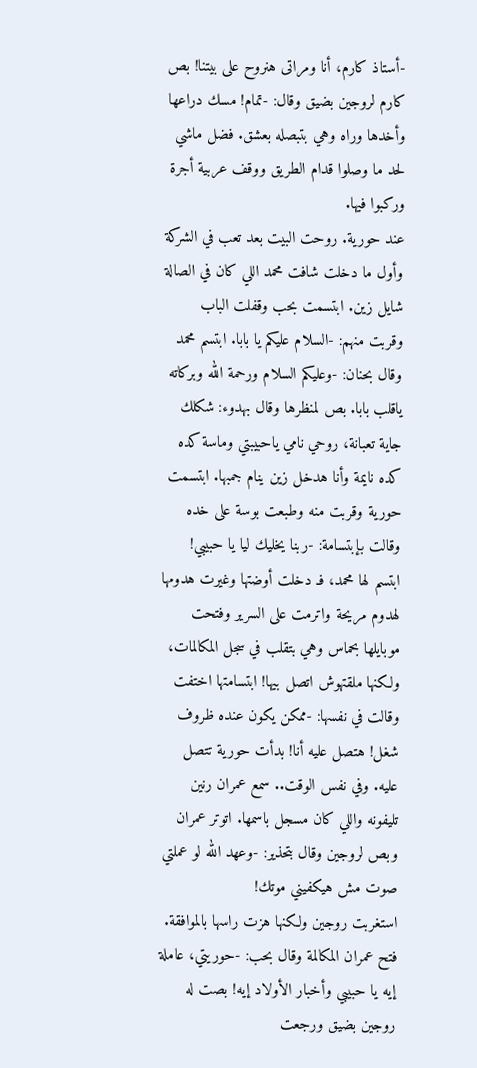-أستاذ كارم، أنا ومراتى هنروح على بيتنا! بص كارم لروجين بضيق وقال: -تمام! مسك دراعها وأخدها وراه وهي بتبصله بعشق. فضل ماشي لحد ما وصلوا قدام الطريق ووقف عربية أجرة وركبوا فيها.
عند حورية. روحت البيت بعد تعب في الشركة وأول ما دخلت شافت محمد اللي كان في الصالة شايل زين. ابتسمت بحب وقفلت الباب وقربت منهم: -السلام عليكم يا بابا. ابتسم محمد وقال بحنان: -وعليكم السلام ورحمة الله وبركاته ياقلب بابا. بص لمنظرها وقال بهدوء: شكلك جاية تعبانة، روحي نامي ياحبيبتي وماسة كده كده نايمة وأنا هدخل زين ينام جمبها. ابتسمت حورية وقربت منه وطبعت بوسة على خده وقالت بإبتسامة: -ربنا يخليك ليا يا حبيبي!
ابتسم لها محمد، فـ دخلت أوضتها وغيرت هدومها لهدوم مريحة واترمت على السرير وفتحت موبايلها بحماس وهي بتقلب في سجل المكالمات، ولكنها ملقتهوش اتصل بيها! ابتسامتها اختفت وقالت في نفسها: -ممكن يكون عنده ظروف شغل! هتصل عليه أنا! بدأت حورية تتصل عليه. وفي نفس الوقت.. سمع عمران رنين تليفونه واللي كان مسجل باسمها. اتوتر عمران وبص لروجين وقال بتحذير: -وعهد الله لو عملتي صوت مش هيكفيني موتك!
استغربت روجين ولكنها هزت راسها بالموافقة. فتح عمران المكالمة وقال بحب: -حوريتي، عاملة إيه يا حبيبي وأخبار الأولاد إيه! بصت له روجين بضيق ورجعت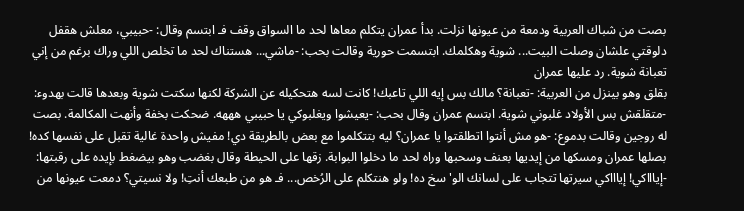بصت من شباك العربية ودمعة من عيونها نزلت. بدأ عمران يتكلم معاها لحد ما السواق وقف فـ ابتسم وقال: -حبيبي، معلش هقفل دلوقتي علشان وصلت البيت... شوية وهكلمك. ابتسمت حورية وقالت بحب: -ماشي... هستناك لحد ما تخلص اللي وراك برغم من إني تعبانة شوية. رد عليها عمران
بقلق وهو بينزل من العربية: -تعبانة؟ مالك بس إيه اللي تاعبك! كانت لسه هتحكيله عن الشركة لكنها سكتت شوية وبعدها قالت بهدوء: -متقلقش بس الأولاد غلبوني شوية. ابتسم عمران وقال بحب: -يعيشوا ويغلبوكي يا حبيبي هههه. ضحكت بخفة وأنهت المكالمة. بصت له روجين وقالت بدموع: -هو مش أنتوا اتطلقتوا يا عمران؟ ليه بتتكلموا مع بعض بالطريقة دي! مفيش واحدة غالية تقبل على نفسها كده!
بصلها عمران ومسكها من إيديها بعنف وسحبها وراه لحد ما دخلوا البوابة. زقها على الحيطة وقال بغضب وهو بيضغط بإيده على رقبتها: -إياااكي! إياااكي سيرتها تتجاب على لسانك الو'سخ ده! ولو هنتكلم على الرُخص... فـ هو من طبعك أنتِ! ولا نسيتي؟ دمعت عيونها من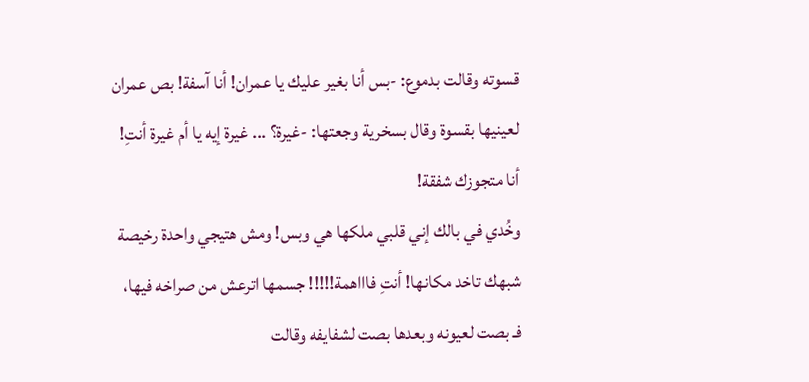قسوته وقالت بدموع: -بس أنا بغير عليك يا عمران! أنا آسفة! بص عمران لعينيها بقسوة وقال بسخرية وجعتها: -غيرة؟ ... غيرة إيه يا أم غيرة أنتِ! أنا متجوزك شفقة!
وخُدي في بالك إني قلبي ملكها هي وبس! ومش هتيجي واحدة رخيصة شبهك تاخد مكانها! أنتِ فاااهمة!!!!! جسمها اترعش من صراخه فيها، فـ بصت لعيونه وبعدها بصت لشفايفه وقالت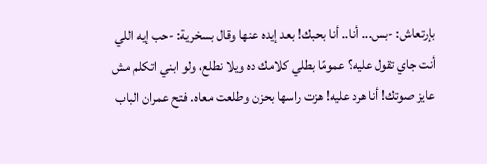بإرتعاش: -بس... أنا.. أنا بحبك! بعد إيده عنها وقال بسخرية: -حب إيه اللي أنت جاي تقول عليه؟ عمومًا بطلي كلامك ده ويلا نطلع، ولو ابني اتكلم مش عايز صوتك! أنا هرد عليه! هزت راسها بحزن وطلعت معاه. فتح عمران الباب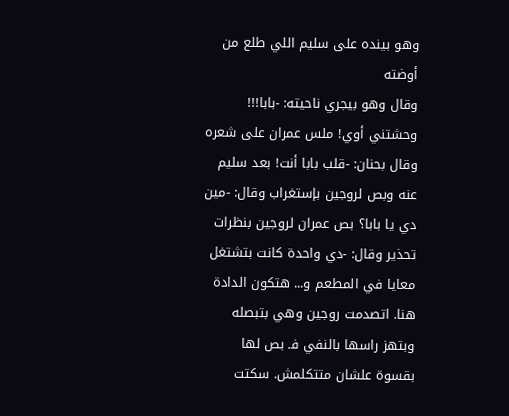وهو بينده على سليم اللي طلع من أوضته
وقال وهو بيجري ناحيته: -بابا!!! وحشتني أوي! ملس عمران على شعره وقال بحنان: -قلب بابا أنت! بعد سليم عنه وبص لروجين بإستغراب وقال: -مين دي يا بابا؟ بص عمران لروجين بنظرات تحذير وقال: -دي واحدة كانت بتشتغل معايا في المطعم و... هتكون الدادة هنا. اتصدمت روجين وهي بتبصله وبتهز راسها بالنفي فـ بص لها بقسوة علشان متتكلمش. سكتت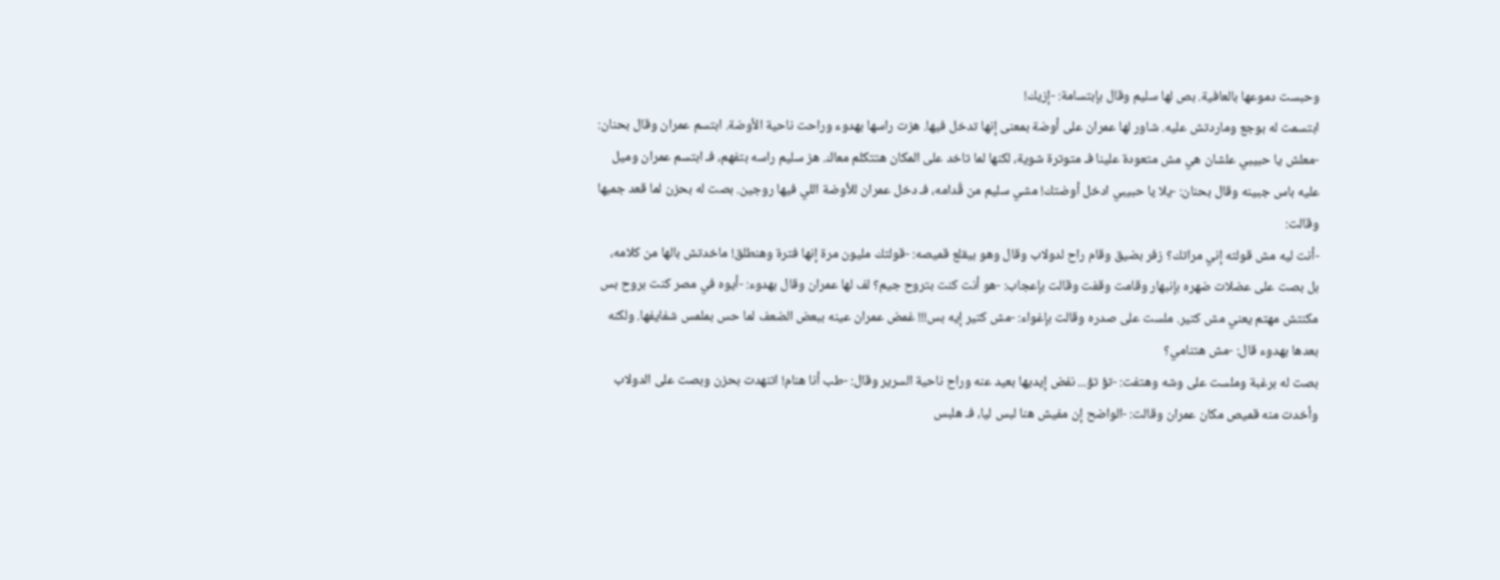وحبست دموعها بالعافية. بص لها سليم وقال بإبتسامة: -إزيك!
ابتسمت له بوجع وماردتش عليه. شاور لها عمران على أوضة بمعنى إنها تدخل فيها. هزت راسها بهدوء وراحت ناحية الأوضة. ابتسم عمران وقال بحنان: -معلش يا حبيبي علشان هي مش متعودة علينا فـ متوترة شوية، لكنها لما تاخد على المكان هتتكلم معاك. هز سليم راسه بتفهم، فـ ابتسم عمران وميل عليه باس جبينه وقال بحنان: -يلا يا حبيبي ادخل أوضتك! مشي سليم من قُدامه، فـ دخل عمران للأوضة اللي فيها روجين. بصت له بحزن لما قعد جمبها وقالت:
-أنت ليه مش قولته إني مراتك؟ زفر بضيق وقام راح لدولاب وقال وهو بيقلع قميصه: -قولتك مليون مرة إنها فترة وهنطلق! ماخدتش بالها من كلامه، بل بصت على عضلات ضهره بإنبهار وقامت وقفت وقالت بإعجاب: -هو أنت كنت بتروح جيم؟ لف لها عمران وقال بهدوء: -أيوه في مصر كنت بروح بس مكنتش مهتم يعني مش كتير. ملست على صدره وقالت بإغواء: -مش كتير إيه بس!!! غمض عمران عينه ببعض الضعف لما حس بملمس شفايفها. ولكنه بعدها بهدوء قال: -مش هتنامي؟
بصت له برغبة وملست على وشه وهتفت: -تؤ تؤ... نفض إيديها بعيد عنه وراح ناحية السرير وقال: -طب أنا هنام! اتنهدت بحزن وبصت على الدولاب وأخدت منه قميص مكان عمران وقالت: -الواضح إن مفيش هنا لبس ليا، فـ هلبس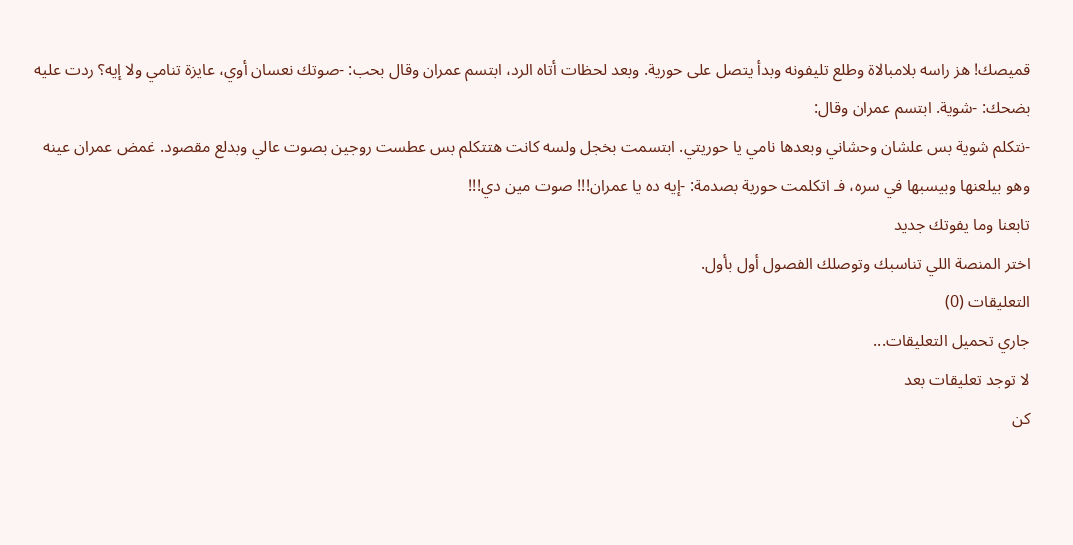قميصك! هز راسه بلامبالاة وطلع تليفونه وبدأ يتصل على حورية. وبعد لحظات أتاه الرد، ابتسم عمران وقال بحب: -صوتك نعسان أوي، عايزة تنامي ولا إيه؟ ردت عليه بضحك: -شوية. ابتسم عمران وقال:
-نتكلم شوية بس علشان وحشاني وبعدها نامي يا حوريتي. ابتسمت بخجل ولسه كانت هتتكلم بس عطست روجين بصوت عالي وبدلع مقصود. غمض عمران عينه وهو بيلعنها وبيسبها في سره، فـ اتكلمت حورية بصدمة: -إيه ده يا عمران!!! صوت مين دي!!!
تابعنا وما يفوتك جديد
اختر المنصة اللي تناسبك وتوصلك الفصول أول بأول.
التعليقات (0)
جاري تحميل التعليقات...
لا توجد تعليقات بعد
كن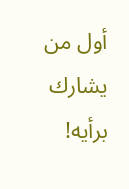أول من يشارك برأيه!